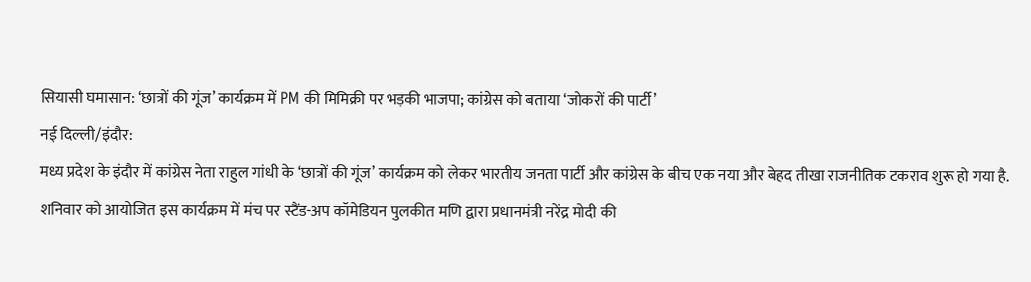सियासी घमासान: ‘छात्रों की गूंज’ कार्यक्रम में PM की मिमिक्री पर भड़की भाजपा; कांग्रेस को बताया ‘जोकरों की पार्टी’
नई दिल्ली/इंदौर:
मध्य प्रदेश के इंदौर में कांग्रेस नेता राहुल गांधी के ‘छात्रों की गूंज’ कार्यक्रम को लेकर भारतीय जनता पार्टी और कांग्रेस के बीच एक नया और बेहद तीखा राजनीतिक टकराव शुरू हो गया है. शनिवार को आयोजित इस कार्यक्रम में मंच पर स्टैंड-अप कॉमेडियन पुलकीत मणि द्वारा प्रधानमंत्री नरेंद्र मोदी की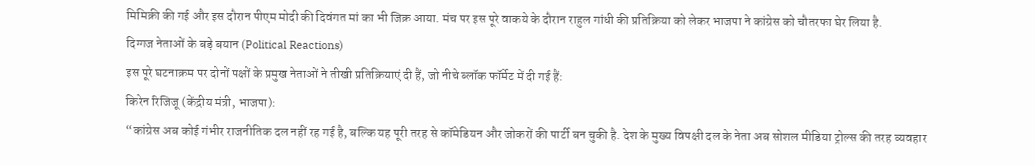मिमिक्री की गई और इस दौरान पीएम मोदी की दिवंगत मां का भी जिक्र आया. मंच पर इस पूरे वाकये के दौरान राहुल गांधी की प्रतिक्रिया को लेकर भाजपा ने कांग्रेस को चौतरफा घेर लिया है.
दिग्गज नेताओं के बड़े बयान (Political Reactions)
इस पूरे घटनाक्रम पर दोनों पक्षों के प्रमुख नेताओं ने तीखी प्रतिक्रियाएं दी हैं, जो नीचे ब्लॉक फॉर्मेट में दी गई हैं:
किरेन रिजिजू (केंद्रीय मंत्री, भाजपा):
“कांग्रेस अब कोई गंभीर राजनीतिक दल नहीं रह गई है, बल्कि यह पूरी तरह से कॉमेडियन और जोकरों की पार्टी बन चुकी है. देश के मुख्य विपक्षी दल के नेता अब सोशल मीडिया ट्रोल्स की तरह व्यवहार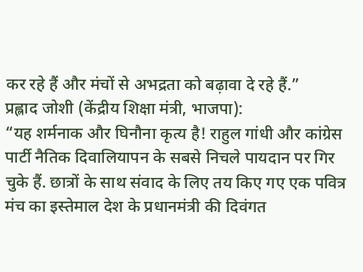कर रहे हैं और मंचों से अभद्रता को बढ़ावा दे रहे हैं.”
प्रह्लाद जोशी (केंद्रीय शिक्षा मंत्री, भाजपा):
“यह शर्मनाक और घिनौना कृत्य है! राहुल गांधी और कांग्रेस पार्टी नैतिक दिवालियापन के सबसे निचले पायदान पर गिर चुके हैं. छात्रों के साथ संवाद के लिए तय किए गए एक पवित्र मंच का इस्तेमाल देश के प्रधानमंत्री की दिवंगत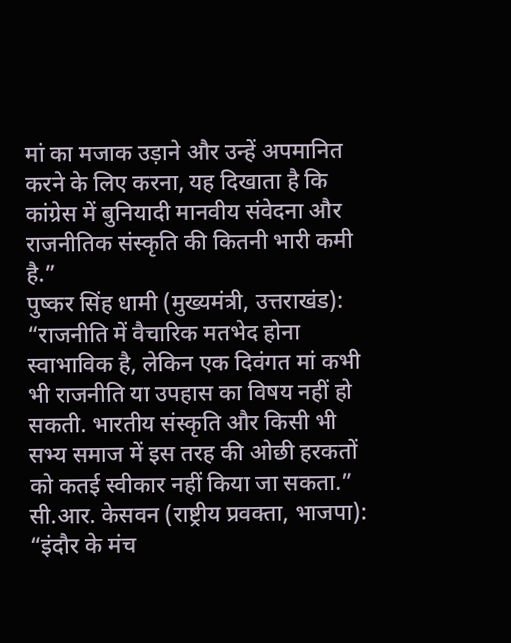मां का मजाक उड़ाने और उन्हें अपमानित करने के लिए करना, यह दिखाता है कि कांग्रेस में बुनियादी मानवीय संवेदना और राजनीतिक संस्कृति की कितनी भारी कमी है.”
पुष्कर सिंह धामी (मुख्यमंत्री, उत्तराखंड):
“राजनीति में वैचारिक मतभेद होना स्वाभाविक है, लेकिन एक दिवंगत मां कभी भी राजनीति या उपहास का विषय नहीं हो सकती. भारतीय संस्कृति और किसी भी सभ्य समाज में इस तरह की ओछी हरकतों को कतई स्वीकार नहीं किया जा सकता.”
सी.आर. केसवन (राष्ट्रीय प्रवक्ता, भाजपा):
“इंदौर के मंच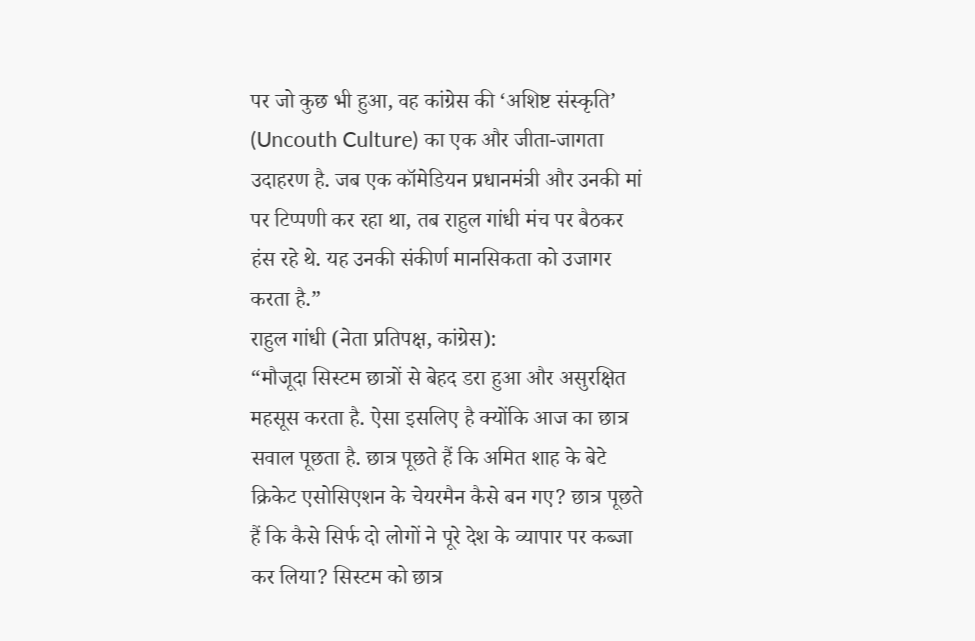पर जो कुछ भी हुआ, वह कांग्रेस की ‘अशिष्ट संस्कृति’ (Uncouth Culture) का एक और जीता-जागता उदाहरण है. जब एक कॉमेडियन प्रधानमंत्री और उनकी मां पर टिप्पणी कर रहा था, तब राहुल गांधी मंच पर बैठकर हंस रहे थे. यह उनकी संकीर्ण मानसिकता को उजागर करता है.”
राहुल गांधी (नेता प्रतिपक्ष, कांग्रेस):
“मौजूदा सिस्टम छात्रों से बेहद डरा हुआ और असुरक्षित महसूस करता है. ऐसा इसलिए है क्योंकि आज का छात्र सवाल पूछता है. छात्र पूछते हैं कि अमित शाह के बेटे क्रिकेट एसोसिएशन के चेयरमैन कैसे बन गए? छात्र पूछते हैं कि कैसे सिर्फ दो लोगों ने पूरे देश के व्यापार पर कब्जा कर लिया? सिस्टम को छात्र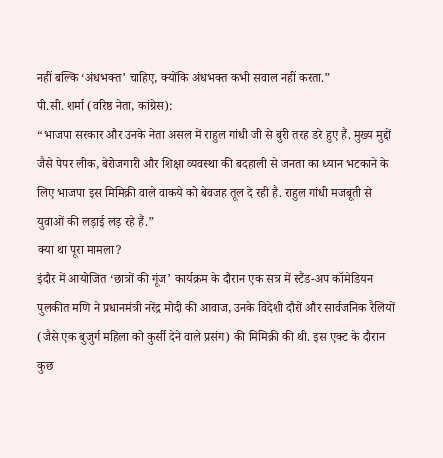नहीं बल्कि ‘अंधभक्त’ चाहिए, क्योंकि अंधभक्त कभी सवाल नहीं करता.”
पी.सी. शर्मा (वरिष्ठ नेता, कांग्रेस):
“भाजपा सरकार और उनके नेता असल में राहुल गांधी जी से बुरी तरह डरे हुए हैं. मुख्य मुद्दों जैसे पेपर लीक, बेरोजगारी और शिक्षा व्यवस्था की बदहाली से जनता का ध्यान भटकाने के लिए भाजपा इस मिमिक्री वाले वाकये को बेवजह तूल दे रही है. राहुल गांधी मजबूती से युवाओं की लड़ाई लड़ रहे हैं.”
क्या था पूरा मामला?
इंदौर में आयोजित ‘छात्रों की गूंज’ कार्यक्रम के दौरान एक सत्र में स्टैंड-अप कॉमेडियन पुलकीत मणि ने प्रधानमंत्री नरेंद्र मोदी की आवाज, उनके विदेशी दौरों और सार्वजनिक रैलियों (जैसे एक बुजुर्ग महिला को कुर्सी देने वाले प्रसंग) की मिमिक्री की थी. इस एक्ट के दौरान कुछ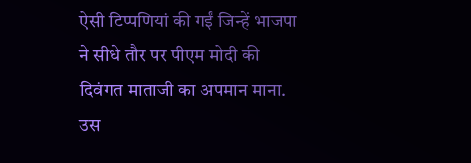ऐसी टिप्पणियां की गईं जिन्हें भाजपा ने सीधे तौर पर पीएम मोदी की दिवंगत माताजी का अपमान माना. उस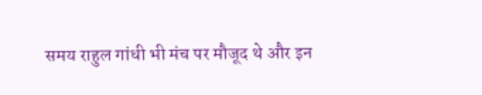समय राहुल गांधी भी मंच पर मौजूद थे और इन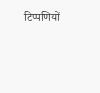टिप्पणियों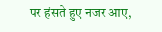पर हंसते हुए नजर आए,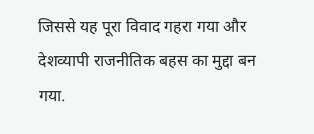जिससे यह पूरा विवाद गहरा गया और देशव्यापी राजनीतिक बहस का मुद्दा बन गया.